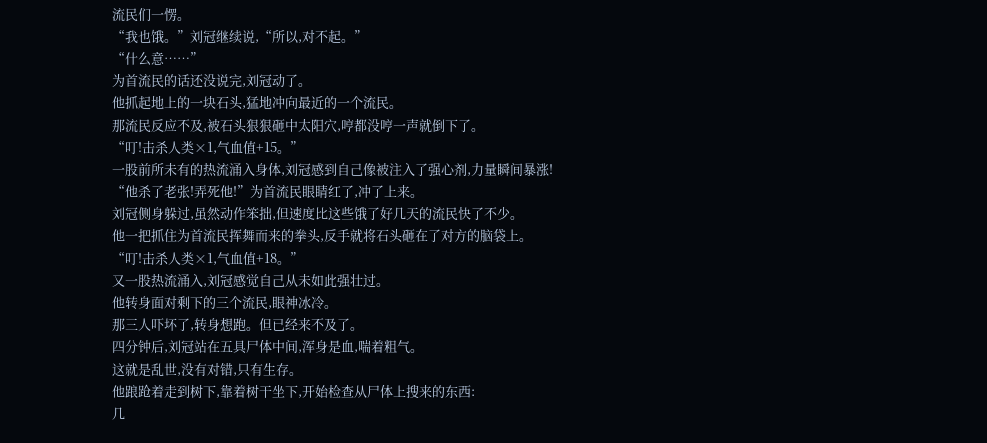流民们一愣。
“我也饿。”刘冠继续说,“所以,对不起。”
“什么意……”
为首流民的话还没说完,刘冠动了。
他抓起地上的一块石头,猛地冲向最近的一个流民。
那流民反应不及,被石头狠狠砸中太阳穴,哼都没哼一声就倒下了。
“叮!击杀人类×1,气血值+15。”
一股前所未有的热流涌入身体,刘冠感到自己像被注入了强心剂,力量瞬间暴涨!
“他杀了老张!弄死他!”为首流民眼睛红了,冲了上来。
刘冠侧身躲过,虽然动作笨拙,但速度比这些饿了好几天的流民快了不少。
他一把抓住为首流民挥舞而来的拳头,反手就将石头砸在了对方的脑袋上。
“叮!击杀人类×1,气血值+18。”
又一股热流涌入,刘冠感觉自己从未如此强壮过。
他转身面对剩下的三个流民,眼神冰冷。
那三人吓坏了,转身想跑。但已经来不及了。
四分钟后,刘冠站在五具尸体中间,浑身是血,喘着粗气。
这就是乱世,没有对错,只有生存。
他踉跄着走到树下,靠着树干坐下,开始检查从尸体上搜来的东西:
几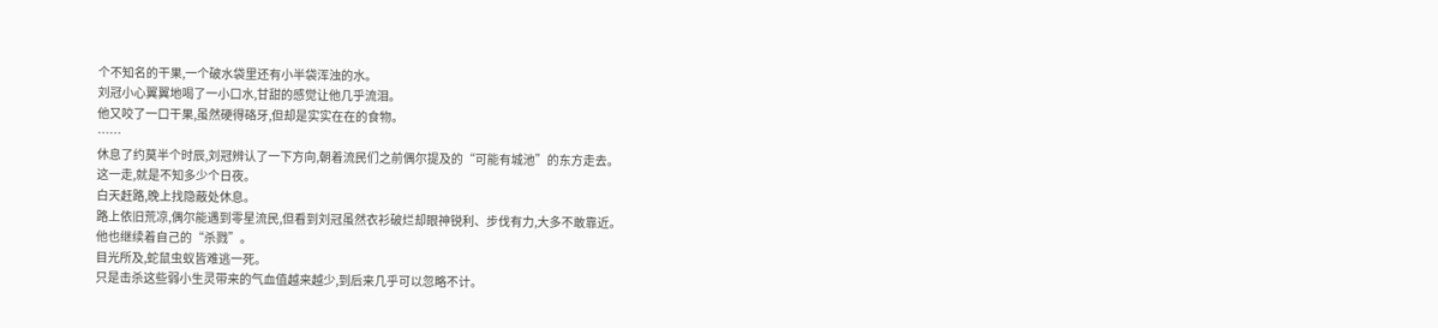个不知名的干果,一个破水袋里还有小半袋浑浊的水。
刘冠小心翼翼地喝了一小口水,甘甜的感觉让他几乎流泪。
他又咬了一口干果,虽然硬得硌牙,但却是实实在在的食物。
……
休息了约莫半个时辰,刘冠辨认了一下方向,朝着流民们之前偶尔提及的“可能有城池”的东方走去。
这一走,就是不知多少个日夜。
白天赶路,晚上找隐蔽处休息。
路上依旧荒凉,偶尔能遇到零星流民,但看到刘冠虽然衣衫破烂却眼神锐利、步伐有力,大多不敢靠近。
他也继续着自己的“杀戮”。
目光所及,蛇鼠虫蚁皆难逃一死。
只是击杀这些弱小生灵带来的气血值越来越少,到后来几乎可以忽略不计。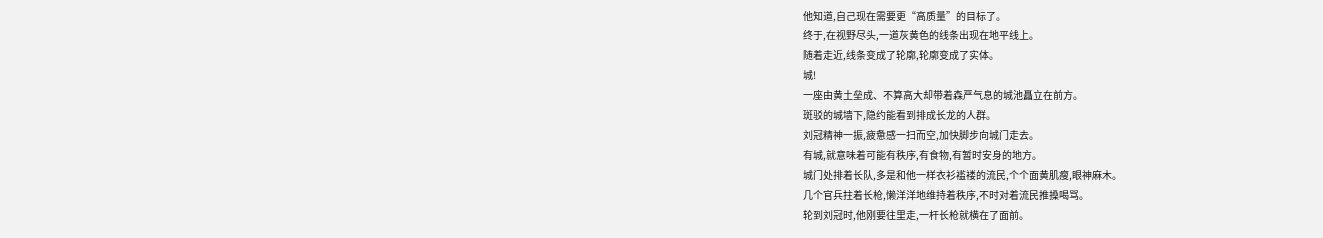他知道,自己现在需要更“高质量”的目标了。
终于,在视野尽头,一道灰黄色的线条出现在地平线上。
随着走近,线条变成了轮廓,轮廓变成了实体。
城!
一座由黄土垒成、不算高大却带着森严气息的城池矗立在前方。
斑驳的城墙下,隐约能看到排成长龙的人群。
刘冠精神一振,疲惫感一扫而空,加快脚步向城门走去。
有城,就意味着可能有秩序,有食物,有暂时安身的地方。
城门处排着长队,多是和他一样衣衫褴褛的流民,个个面黄肌瘦,眼神麻木。
几个官兵拄着长枪,懒洋洋地维持着秩序,不时对着流民推搡喝骂。
轮到刘冠时,他刚要往里走,一杆长枪就横在了面前。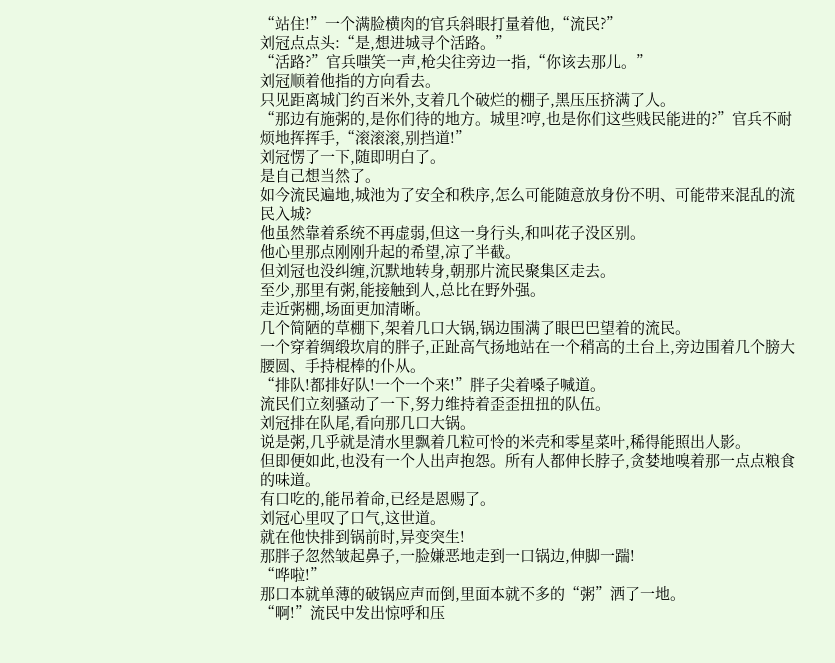“站住!”一个满脸横肉的官兵斜眼打量着他,“流民?”
刘冠点点头:“是,想进城寻个活路。”
“活路?”官兵嗤笑一声,枪尖往旁边一指,“你该去那儿。”
刘冠顺着他指的方向看去。
只见距离城门约百米外,支着几个破烂的棚子,黑压压挤满了人。
“那边有施粥的,是你们待的地方。城里?哼,也是你们这些贱民能进的?”官兵不耐烦地挥挥手,“滚滚滚,别挡道!”
刘冠愣了一下,随即明白了。
是自己想当然了。
如今流民遍地,城池为了安全和秩序,怎么可能随意放身份不明、可能带来混乱的流民入城?
他虽然靠着系统不再虚弱,但这一身行头,和叫花子没区别。
他心里那点刚刚升起的希望,凉了半截。
但刘冠也没纠缠,沉默地转身,朝那片流民聚集区走去。
至少,那里有粥,能接触到人,总比在野外强。
走近粥棚,场面更加清晰。
几个简陋的草棚下,架着几口大锅,锅边围满了眼巴巴望着的流民。
一个穿着绸缎坎肩的胖子,正趾高气扬地站在一个稍高的土台上,旁边围着几个膀大腰圆、手持棍棒的仆从。
“排队!都排好队!一个一个来!”胖子尖着嗓子喊道。
流民们立刻骚动了一下,努力维持着歪歪扭扭的队伍。
刘冠排在队尾,看向那几口大锅。
说是粥,几乎就是清水里飘着几粒可怜的米壳和零星菜叶,稀得能照出人影。
但即便如此,也没有一个人出声抱怨。所有人都伸长脖子,贪婪地嗅着那一点点粮食的味道。
有口吃的,能吊着命,已经是恩赐了。
刘冠心里叹了口气,这世道。
就在他快排到锅前时,异变突生!
那胖子忽然皱起鼻子,一脸嫌恶地走到一口锅边,伸脚一踹!
“哗啦!”
那口本就单薄的破锅应声而倒,里面本就不多的“粥”洒了一地。
“啊!”流民中发出惊呼和压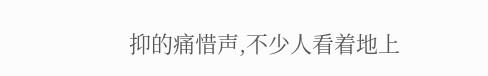抑的痛惜声,不少人看着地上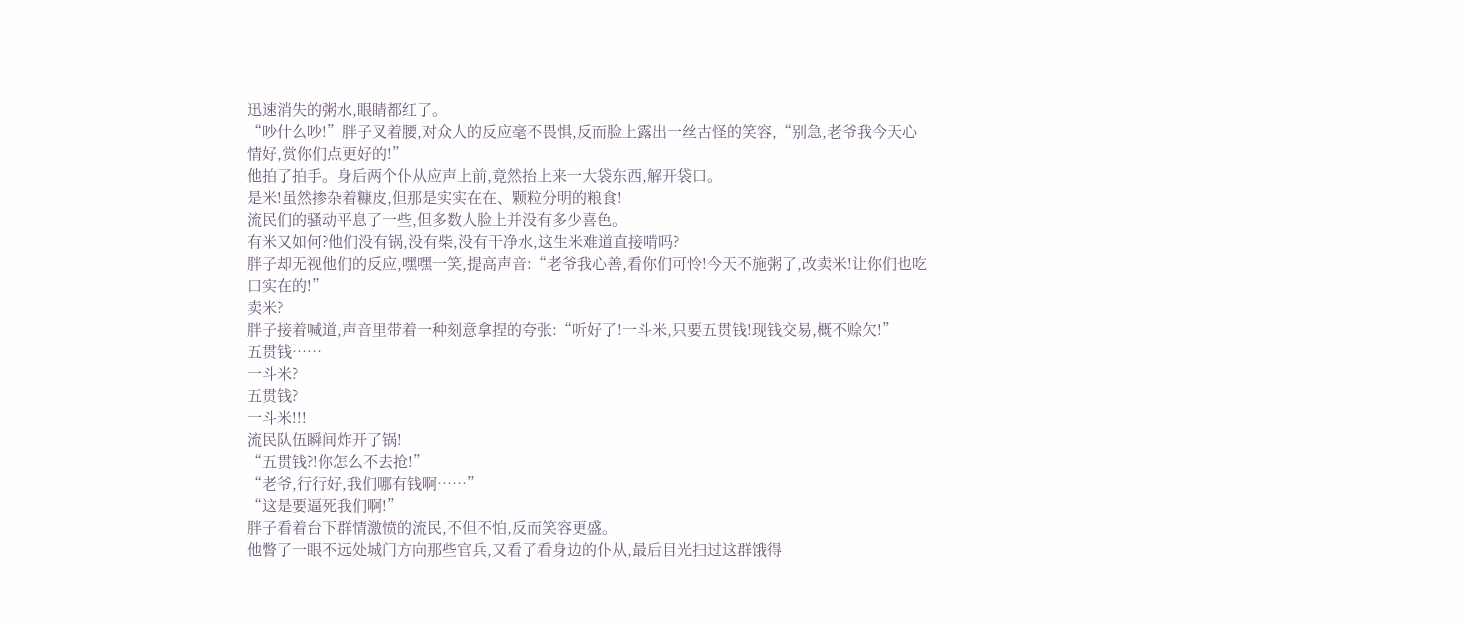迅速消失的粥水,眼睛都红了。
“吵什么吵!”胖子叉着腰,对众人的反应毫不畏惧,反而脸上露出一丝古怪的笑容,“别急,老爷我今天心情好,赏你们点更好的!”
他拍了拍手。身后两个仆从应声上前,竟然抬上来一大袋东西,解开袋口。
是米!虽然掺杂着糠皮,但那是实实在在、颗粒分明的粮食!
流民们的骚动平息了一些,但多数人脸上并没有多少喜色。
有米又如何?他们没有锅,没有柴,没有干净水,这生米难道直接啃吗?
胖子却无视他们的反应,嘿嘿一笑,提高声音:“老爷我心善,看你们可怜!今天不施粥了,改卖米!让你们也吃口实在的!”
卖米?
胖子接着喊道,声音里带着一种刻意拿捏的夸张:“听好了!一斗米,只要五贯钱!现钱交易,概不赊欠!”
五贯钱……
一斗米?
五贯钱?
一斗米!!!
流民队伍瞬间炸开了锅!
“五贯钱?!你怎么不去抢!”
“老爷,行行好,我们哪有钱啊……”
“这是要逼死我们啊!”
胖子看着台下群情激愤的流民,不但不怕,反而笑容更盛。
他瞥了一眼不远处城门方向那些官兵,又看了看身边的仆从,最后目光扫过这群饿得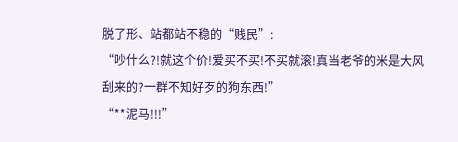脱了形、站都站不稳的“贱民”:
“吵什么?!就这个价!爱买不买!不买就滚!真当老爷的米是大风刮来的?一群不知好歹的狗东西!”
“**泥马!!!”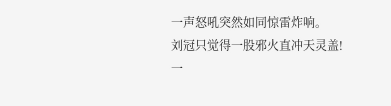一声怒吼突然如同惊雷炸响。
刘冠只觉得一股邪火直冲天灵盖!
一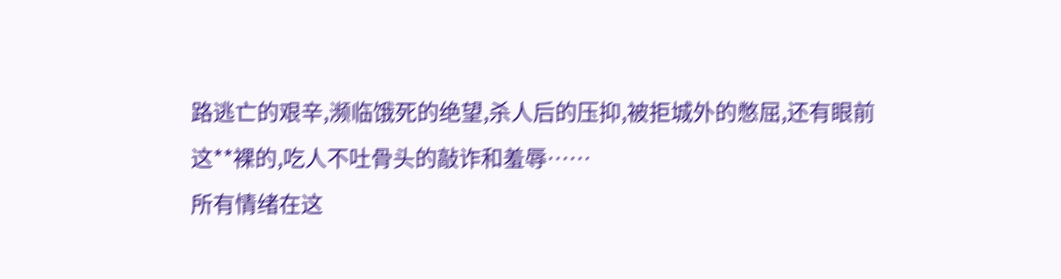路逃亡的艰辛,濒临饿死的绝望,杀人后的压抑,被拒城外的憋屈,还有眼前这**裸的,吃人不吐骨头的敲诈和羞辱……
所有情绪在这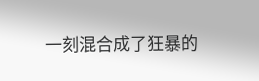一刻混合成了狂暴的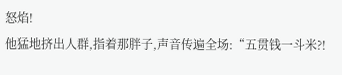怒焰!
他猛地挤出人群,指着那胖子,声音传遍全场:“五贯钱一斗米?!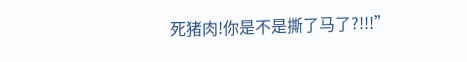死猪肉!你是不是撕了马了?!!!”